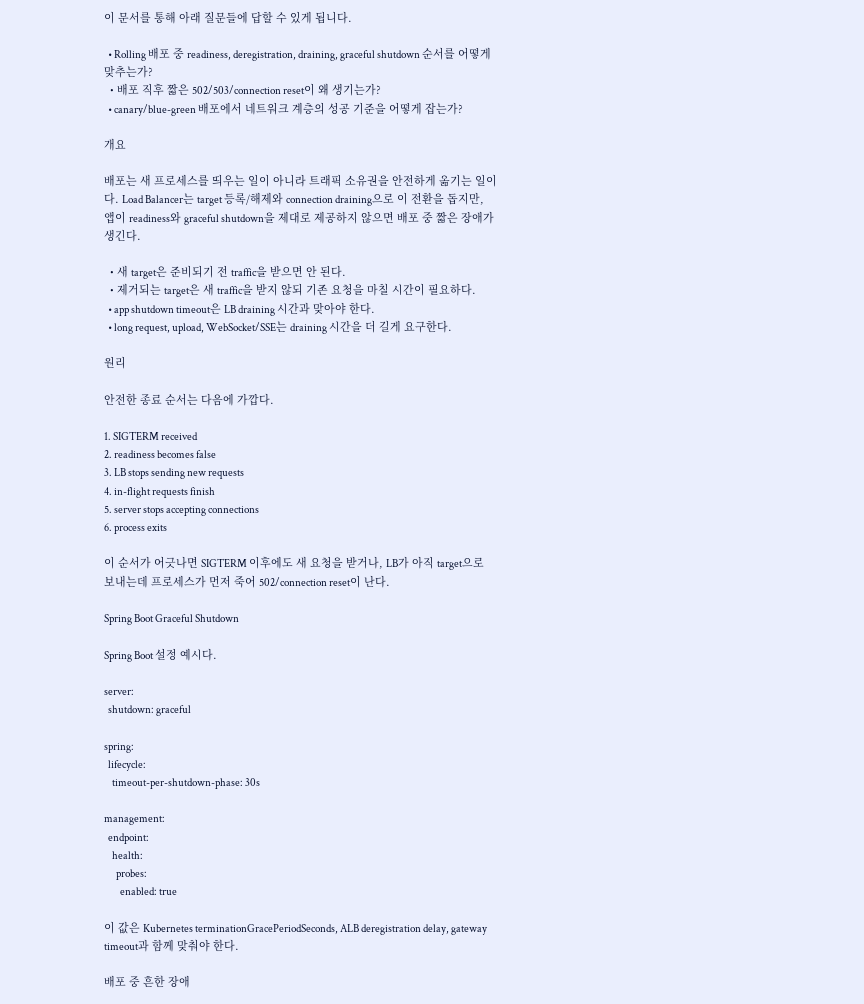이 문서를 통해 아래 질문들에 답할 수 있게 됩니다.

  • Rolling 배포 중 readiness, deregistration, draining, graceful shutdown 순서를 어떻게 맞추는가?
  • 배포 직후 짧은 502/503/connection reset이 왜 생기는가?
  • canary/blue-green 배포에서 네트워크 계층의 성공 기준을 어떻게 잡는가?

개요

배포는 새 프로세스를 띄우는 일이 아니라 트래픽 소유권을 안전하게 옮기는 일이다. Load Balancer는 target 등록/해제와 connection draining으로 이 전환을 돕지만, 앱이 readiness와 graceful shutdown을 제대로 제공하지 않으면 배포 중 짧은 장애가 생긴다.

  • 새 target은 준비되기 전 traffic을 받으면 안 된다.
  • 제거되는 target은 새 traffic을 받지 않되 기존 요청을 마칠 시간이 필요하다.
  • app shutdown timeout은 LB draining 시간과 맞아야 한다.
  • long request, upload, WebSocket/SSE는 draining 시간을 더 길게 요구한다.

원리

안전한 종료 순서는 다음에 가깝다.

1. SIGTERM received
2. readiness becomes false
3. LB stops sending new requests
4. in-flight requests finish
5. server stops accepting connections
6. process exits

이 순서가 어긋나면 SIGTERM 이후에도 새 요청을 받거나, LB가 아직 target으로 보내는데 프로세스가 먼저 죽어 502/connection reset이 난다.

Spring Boot Graceful Shutdown

Spring Boot 설정 예시다.

server:
  shutdown: graceful

spring:
  lifecycle:
    timeout-per-shutdown-phase: 30s

management:
  endpoint:
    health:
      probes:
        enabled: true

이 값은 Kubernetes terminationGracePeriodSeconds, ALB deregistration delay, gateway timeout과 함께 맞춰야 한다.

배포 중 흔한 장애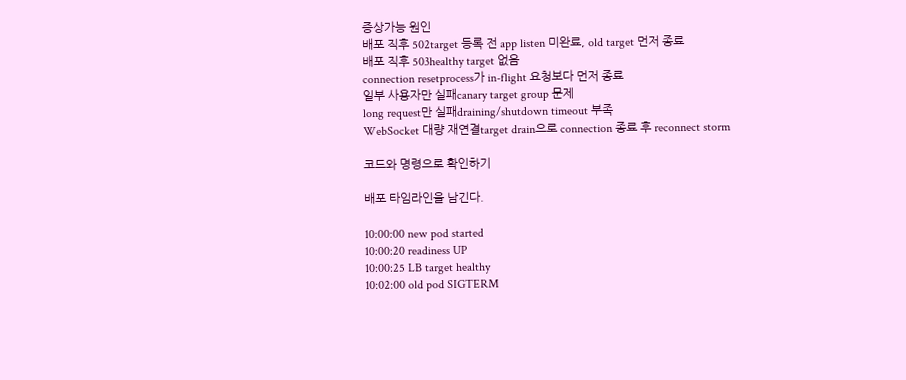증상가능 원인
배포 직후 502target 등록 전 app listen 미완료, old target 먼저 종료
배포 직후 503healthy target 없음
connection resetprocess가 in-flight 요청보다 먼저 종료
일부 사용자만 실패canary target group 문제
long request만 실패draining/shutdown timeout 부족
WebSocket 대량 재연결target drain으로 connection 종료 후 reconnect storm

코드와 명령으로 확인하기

배포 타임라인을 남긴다.

10:00:00 new pod started
10:00:20 readiness UP
10:00:25 LB target healthy
10:02:00 old pod SIGTERM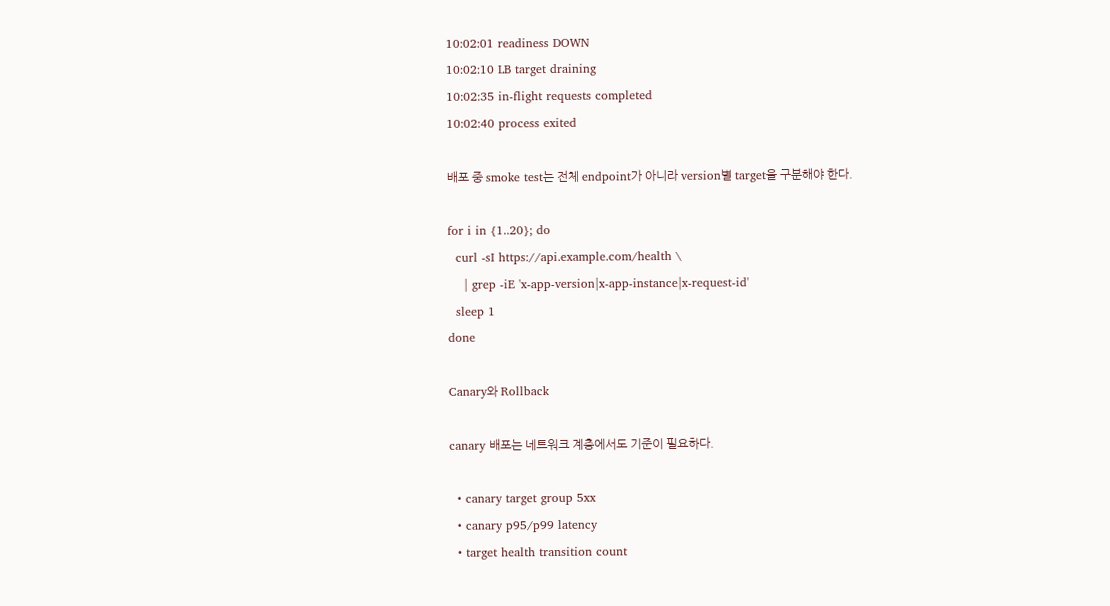10:02:01 readiness DOWN
10:02:10 LB target draining
10:02:35 in-flight requests completed
10:02:40 process exited

배포 중 smoke test는 전체 endpoint가 아니라 version별 target을 구분해야 한다.

for i in {1..20}; do
  curl -sI https://api.example.com/health \
    | grep -iE 'x-app-version|x-app-instance|x-request-id'
  sleep 1
done

Canary와 Rollback

canary 배포는 네트워크 계층에서도 기준이 필요하다.

  • canary target group 5xx
  • canary p95/p99 latency
  • target health transition count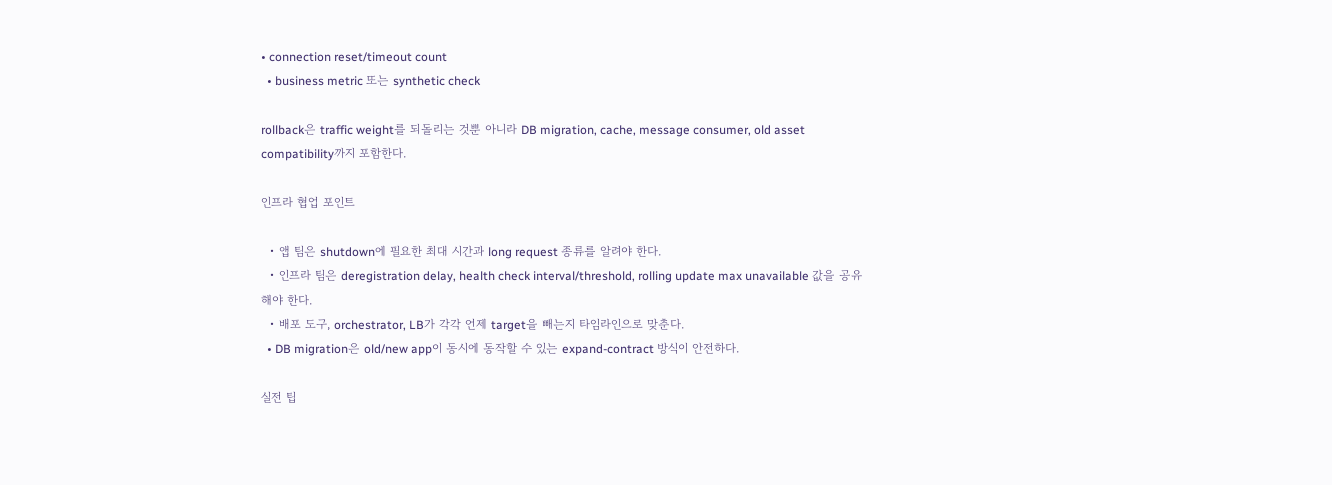• connection reset/timeout count
  • business metric 또는 synthetic check

rollback은 traffic weight를 되돌리는 것뿐 아니라 DB migration, cache, message consumer, old asset compatibility까지 포함한다.

인프라 협업 포인트

  • 앱 팀은 shutdown에 필요한 최대 시간과 long request 종류를 알려야 한다.
  • 인프라 팀은 deregistration delay, health check interval/threshold, rolling update max unavailable 값을 공유해야 한다.
  • 배포 도구, orchestrator, LB가 각각 언제 target을 빼는지 타임라인으로 맞춘다.
  • DB migration은 old/new app이 동시에 동작할 수 있는 expand-contract 방식이 안전하다.

실전 팁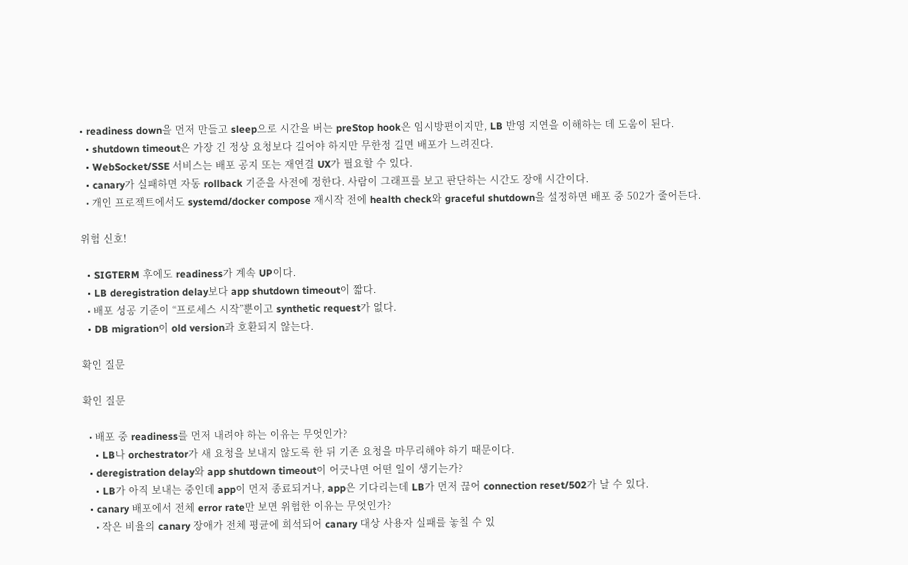• readiness down을 먼저 만들고 sleep으로 시간을 버는 preStop hook은 임시방편이지만, LB 반영 지연을 이해하는 데 도움이 된다.
  • shutdown timeout은 가장 긴 정상 요청보다 길어야 하지만 무한정 길면 배포가 느려진다.
  • WebSocket/SSE 서비스는 배포 공지 또는 재연결 UX가 필요할 수 있다.
  • canary가 실패하면 자동 rollback 기준을 사전에 정한다. 사람이 그래프를 보고 판단하는 시간도 장애 시간이다.
  • 개인 프로젝트에서도 systemd/docker compose 재시작 전에 health check와 graceful shutdown을 설정하면 배포 중 502가 줄어든다.

위험 신호!

  • SIGTERM 후에도 readiness가 계속 UP이다.
  • LB deregistration delay보다 app shutdown timeout이 짧다.
  • 배포 성공 기준이 “프로세스 시작”뿐이고 synthetic request가 없다.
  • DB migration이 old version과 호환되지 않는다.

확인 질문

확인 질문

  • 배포 중 readiness를 먼저 내려야 하는 이유는 무엇인가?
    • LB나 orchestrator가 새 요청을 보내지 않도록 한 뒤 기존 요청을 마무리해야 하기 때문이다.
  • deregistration delay와 app shutdown timeout이 어긋나면 어떤 일이 생기는가?
    • LB가 아직 보내는 중인데 app이 먼저 종료되거나, app은 기다리는데 LB가 먼저 끊어 connection reset/502가 날 수 있다.
  • canary 배포에서 전체 error rate만 보면 위험한 이유는 무엇인가?
    • 작은 비율의 canary 장애가 전체 평균에 희석되어 canary 대상 사용자 실패를 놓칠 수 있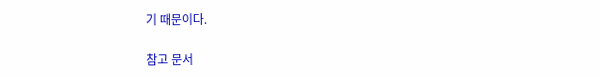기 때문이다.

참고 문서